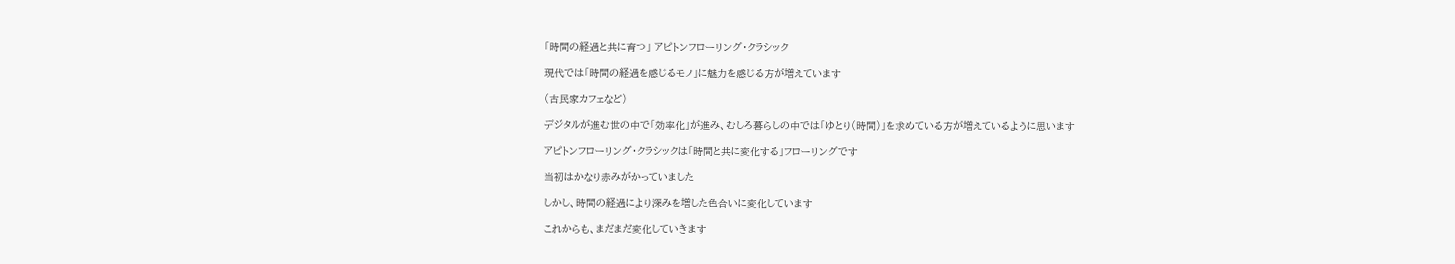「時間の経過と共に育つ」 アピトンフローリング・クラシック

現代では「時間の経過を感じるモノ」に魅力を感じる方が増えています

(古民家カフェなど)

デジタルが進む世の中で「効率化」が進み、むしろ暮らしの中では「ゆとり(時間)」を求めている方が増えているように思います

アピトンフローリング・クラシックは「時間と共に変化する」フローリングです

当初はかなり赤みがかっていました

しかし、時間の経過により深みを増した色合いに変化しています

これからも、まだまだ変化していきます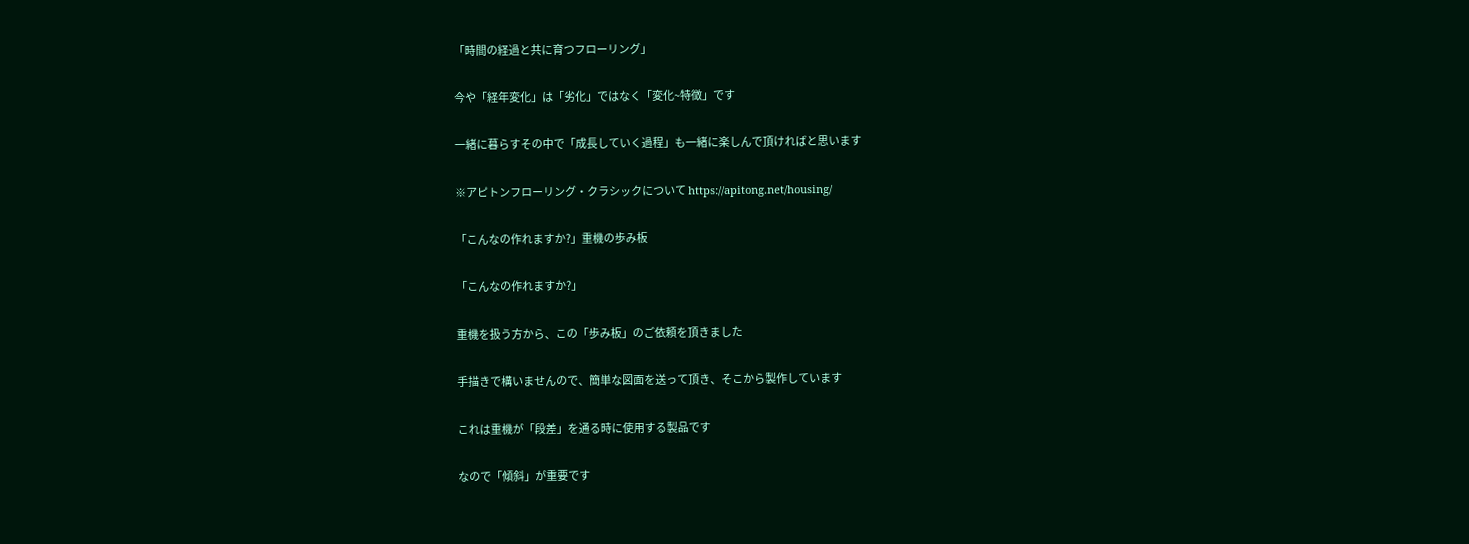「時間の経過と共に育つフローリング」

今や「経年変化」は「劣化」ではなく「変化~特徴」です

一緒に暮らすその中で「成長していく過程」も一緒に楽しんで頂ければと思います

※アピトンフローリング・クラシックについて https://apitong.net/housing/

「こんなの作れますか?」重機の歩み板

「こんなの作れますか?」

重機を扱う方から、この「歩み板」のご依頼を頂きました

手描きで構いませんので、簡単な図面を送って頂き、そこから製作しています

これは重機が「段差」を通る時に使用する製品です

なので「傾斜」が重要です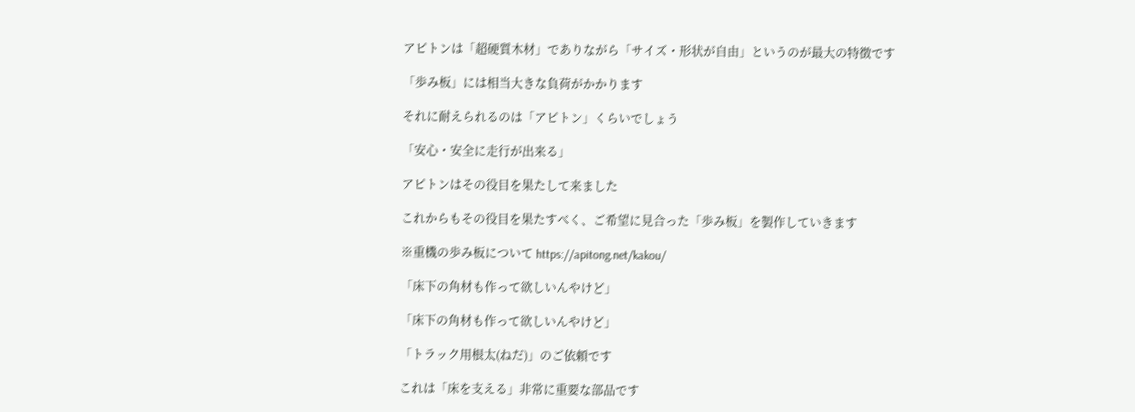アピトンは「超硬質木材」でありながら「サイズ・形状が自由」というのが最大の特徴です

「歩み板」には相当大きな負荷がかかります

それに耐えられるのは「アピトン」くらいでしょう

「安心・安全に走行が出来る」

アピトンはその役目を果たして来ました

これからもその役目を果たすべく、ご希望に見合った「歩み板」を製作していきます

※重機の歩み板について https://apitong.net/kakou/

「床下の角材も作って欲しいんやけど」

「床下の角材も作って欲しいんやけど」

「トラック用根太(ねだ)」のご依頼です

これは「床を支える」非常に重要な部品です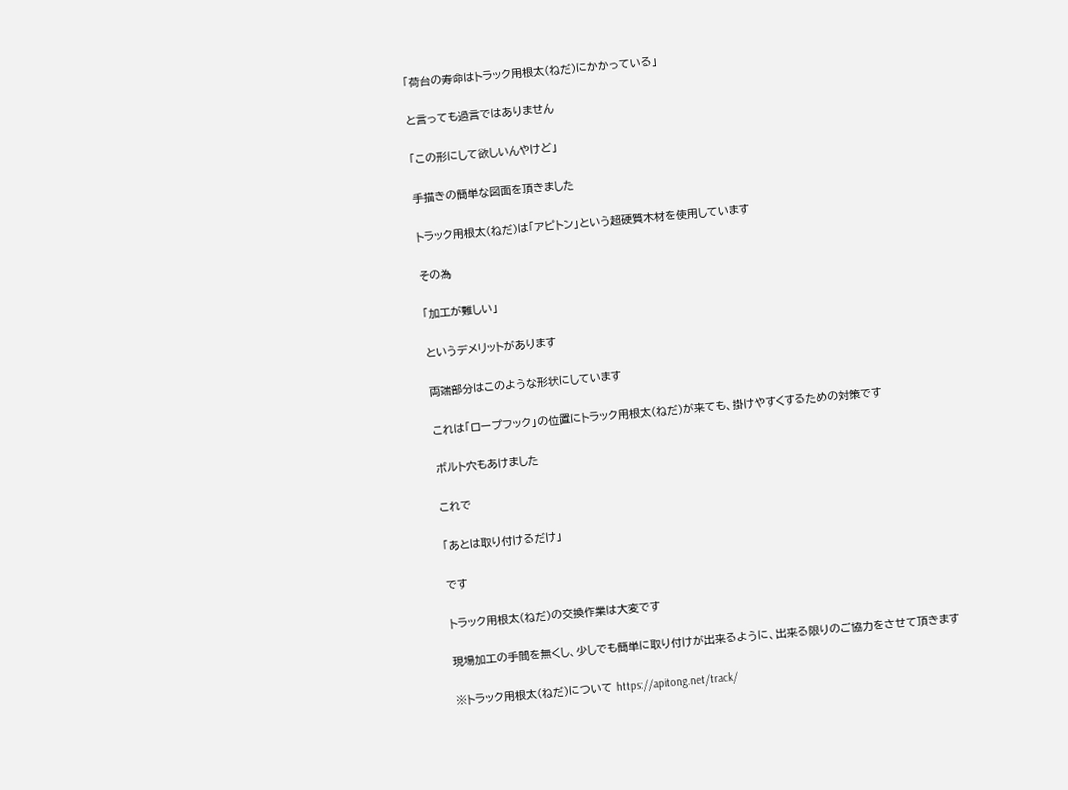「荷台の寿命はトラック用根太(ねだ)にかかっている」

と言っても過言ではありません

「この形にして欲しいんやけど」

手描きの簡単な図面を頂きました

トラック用根太(ねだ)は「アピトン」という超硬質木材を使用しています

その為

「加工が難しい」

というデメリットがあります

両端部分はこのような形状にしています

これは「ロープフック」の位置にトラック用根太(ねだ)が来ても、掛けやすくするための対策です

ボルト穴もあけました

これで

「あとは取り付けるだけ」

です

トラック用根太(ねだ)の交換作業は大変です

現場加工の手間を無くし、少しでも簡単に取り付けが出来るように、出来る限りのご協力をさせて頂きます

※トラック用根太(ねだ)について https://apitong.net/track/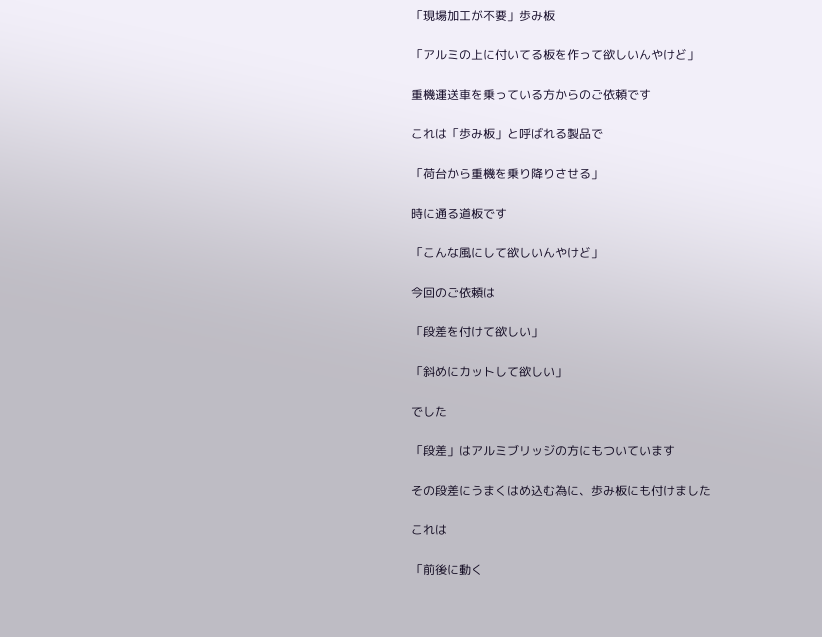「現場加工が不要」歩み板

「アルミの上に付いてる板を作って欲しいんやけど」

重機運送車を乗っている方からのご依頼です

これは「歩み板」と呼ばれる製品で

「荷台から重機を乗り降りさせる」

時に通る道板です

「こんな風にして欲しいんやけど」

今回のご依頼は

「段差を付けて欲しい」

「斜めにカットして欲しい」

でした

「段差」はアルミブリッジの方にもついています

その段差にうまくはめ込む為に、歩み板にも付けました

これは

「前後に動く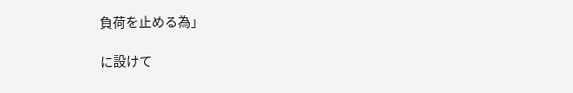負荷を止める為」

に設けて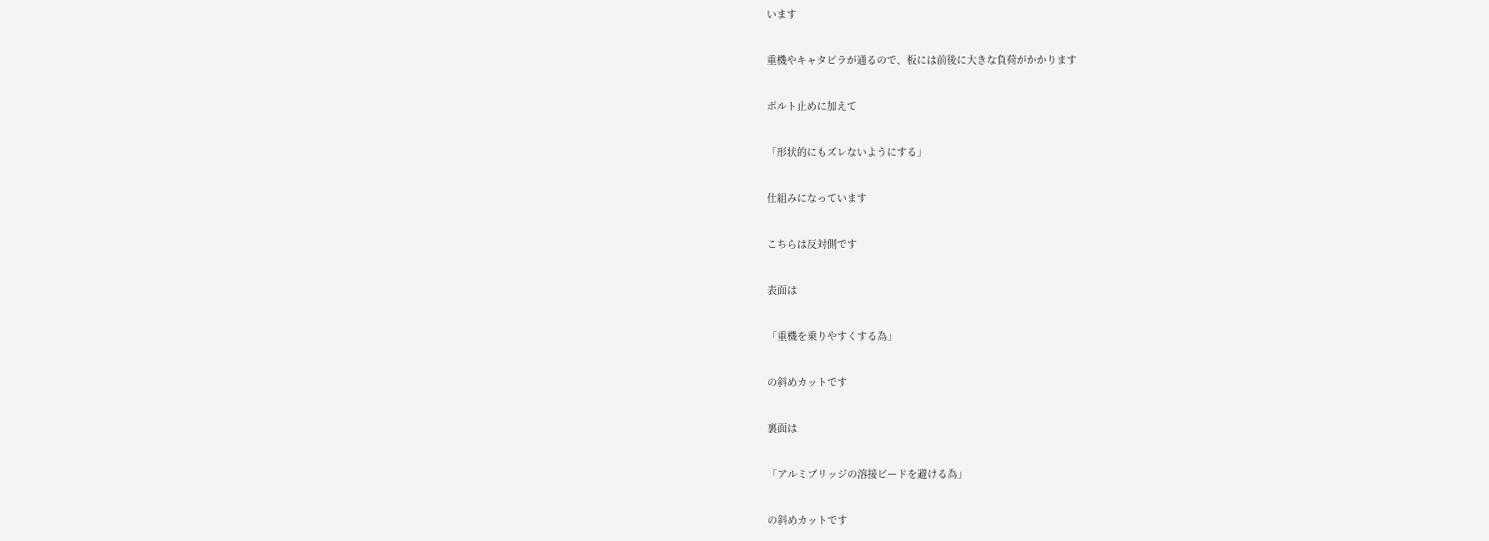います

重機やキャタピラが通るので、板には前後に大きな負荷がかかります

ボルト止めに加えて

「形状的にもズレないようにする」

仕組みになっています

こちらは反対側です

表面は

「重機を乗りやすくする為」

の斜めカットです

裏面は

「アルミブリッジの溶接ビードを避ける為」

の斜めカットです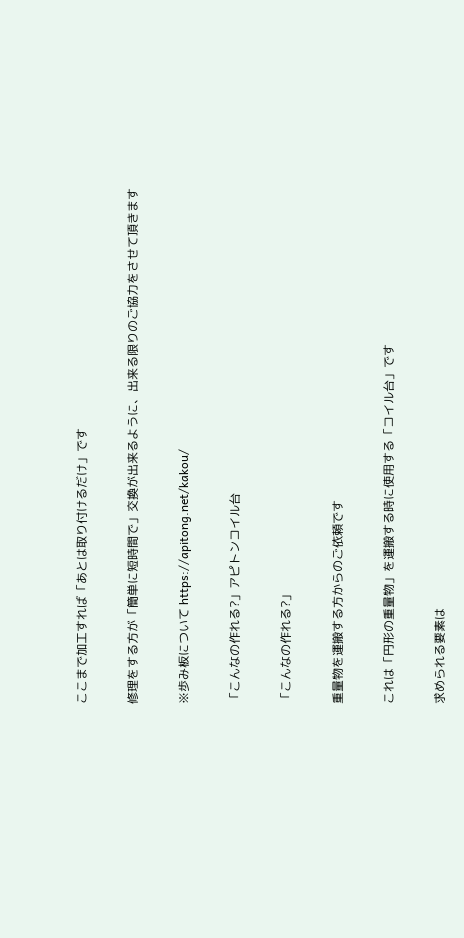ここまで加工すれば「あとは取り付けるだけ」です

修理をする方が「簡単に短時間で」交換が出来るように、出来る限りのご協力をさせて頂きます

※歩み板について https://apitong.net/kakou/

「こんなの作れる?」アピトンコイル台

「こんなの作れる?」

重量物を運搬する方からのご依頼です

これは「円形の重量物」を運搬する時に使用する「コイル台」です

求められる要素は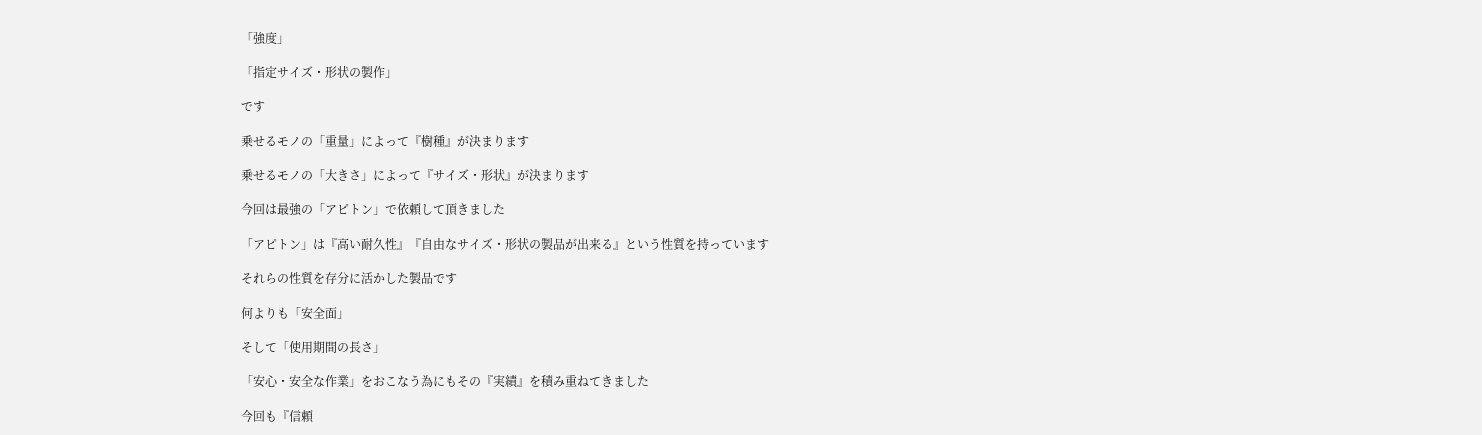「強度」

「指定サイズ・形状の製作」

です

乗せるモノの「重量」によって『樹種』が決まります

乗せるモノの「大きさ」によって『サイズ・形状』が決まります

今回は最強の「アピトン」で依頼して頂きました

「アピトン」は『高い耐久性』『自由なサイズ・形状の製品が出来る』という性質を持っています

それらの性質を存分に活かした製品です

何よりも「安全面」

そして「使用期間の長さ」

「安心・安全な作業」をおこなう為にもその『実績』を積み重ねてきました

今回も『信頼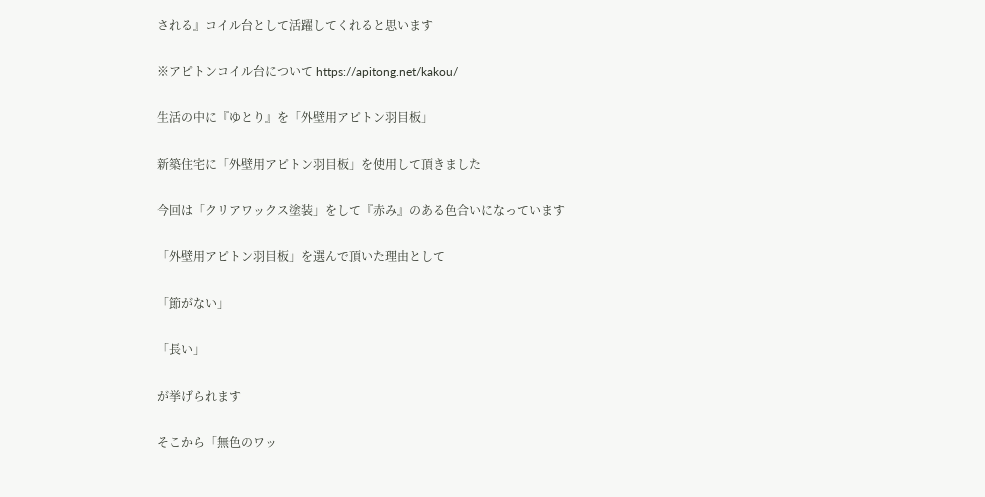される』コイル台として活躍してくれると思います

※アピトンコイル台について https://apitong.net/kakou/

生活の中に『ゆとり』を「外壁用アピトン羽目板」

新築住宅に「外壁用アピトン羽目板」を使用して頂きました

今回は「クリアワックス塗装」をして『赤み』のある色合いになっています

「外壁用アピトン羽目板」を選んで頂いた理由として

「節がない」

「長い」

が挙げられます

そこから「無色のワッ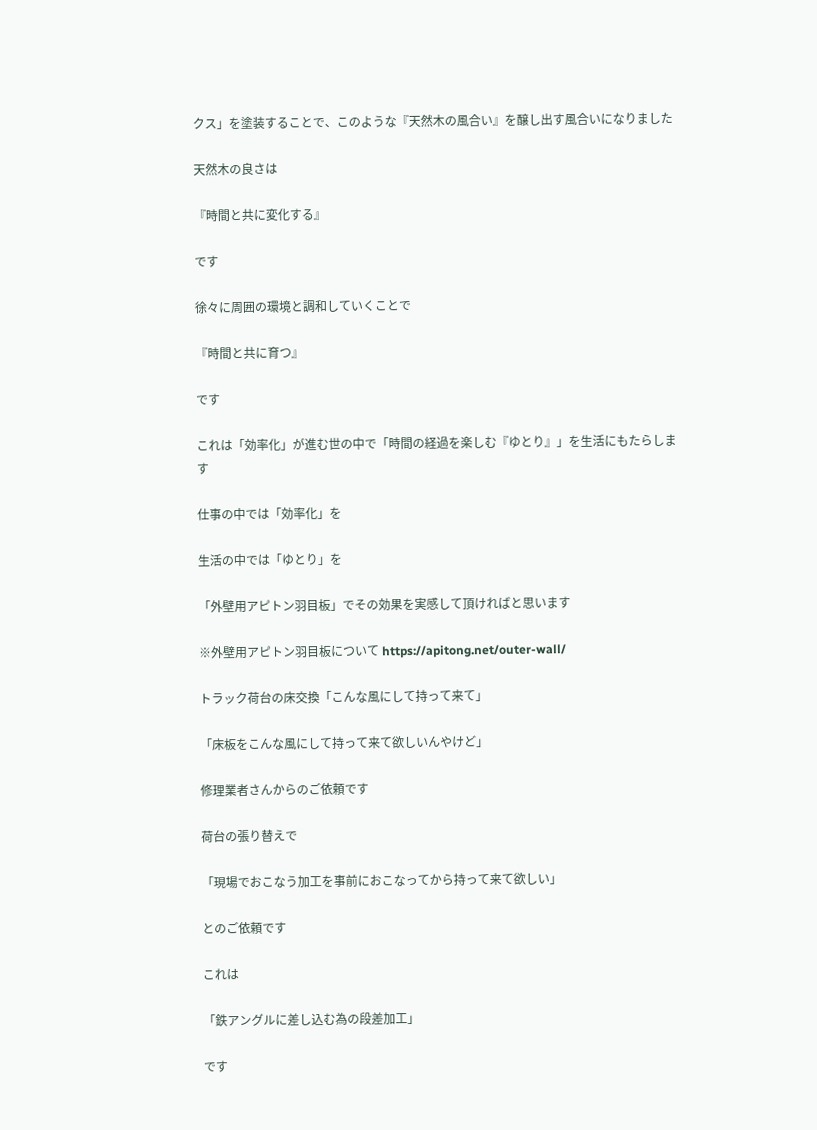クス」を塗装することで、このような『天然木の風合い』を醸し出す風合いになりました

天然木の良さは

『時間と共に変化する』

です

徐々に周囲の環境と調和していくことで

『時間と共に育つ』

です

これは「効率化」が進む世の中で「時間の経過を楽しむ『ゆとり』」を生活にもたらします

仕事の中では「効率化」を

生活の中では「ゆとり」を

「外壁用アピトン羽目板」でその効果を実感して頂ければと思います

※外壁用アピトン羽目板について https://apitong.net/outer-wall/

トラック荷台の床交換「こんな風にして持って来て」

「床板をこんな風にして持って来て欲しいんやけど」

修理業者さんからのご依頼です

荷台の張り替えで

「現場でおこなう加工を事前におこなってから持って来て欲しい」

とのご依頼です

これは

「鉄アングルに差し込む為の段差加工」

です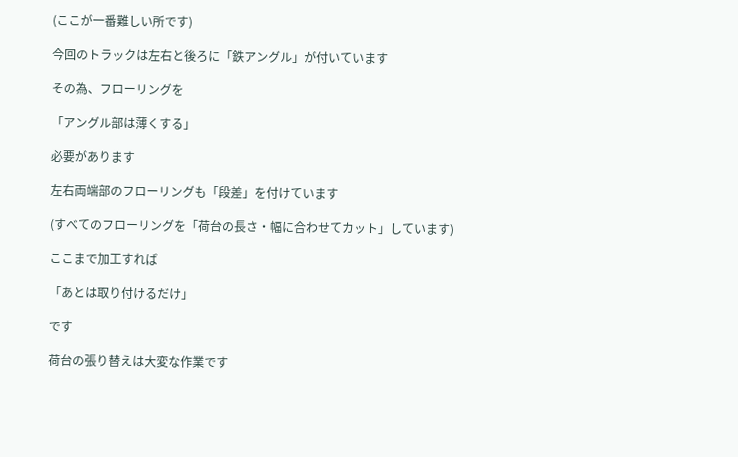(ここが一番難しい所です)

今回のトラックは左右と後ろに「鉄アングル」が付いています

その為、フローリングを

「アングル部は薄くする」

必要があります

左右両端部のフローリングも「段差」を付けています

(すべてのフローリングを「荷台の長さ・幅に合わせてカット」しています)

ここまで加工すれば

「あとは取り付けるだけ」

です

荷台の張り替えは大変な作業です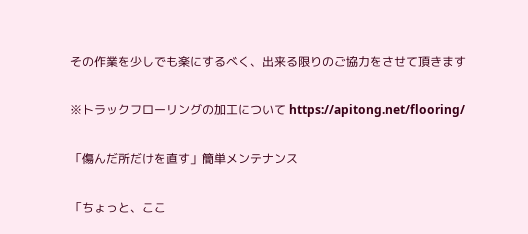その作業を少しでも楽にするべく、出来る限りのご協力をさせて頂きます

※トラックフローリングの加工について https://apitong.net/flooring/

「傷んだ所だけを直す」簡単メンテナンス

「ちょっと、ここ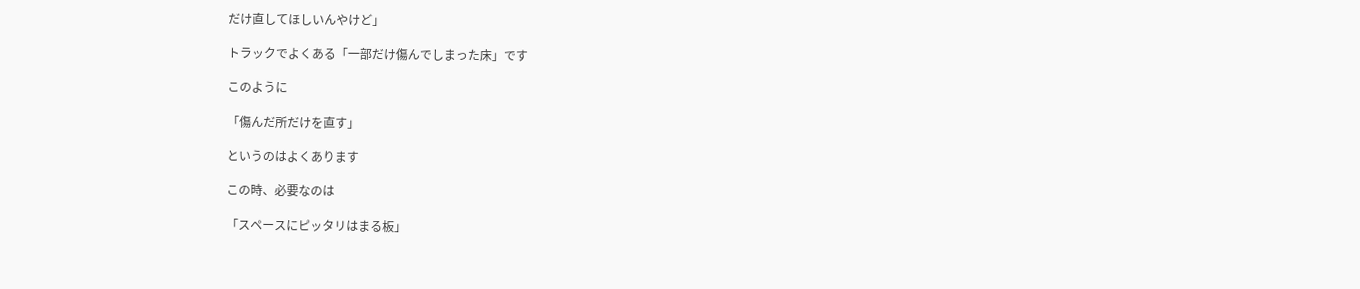だけ直してほしいんやけど」

トラックでよくある「一部だけ傷んでしまった床」です

このように

「傷んだ所だけを直す」

というのはよくあります

この時、必要なのは

「スペースにピッタリはまる板」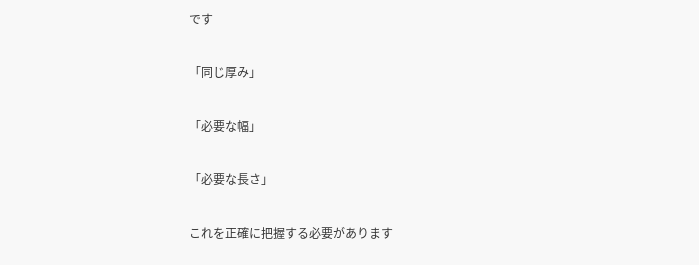です

「同じ厚み」

「必要な幅」

「必要な長さ」

これを正確に把握する必要があります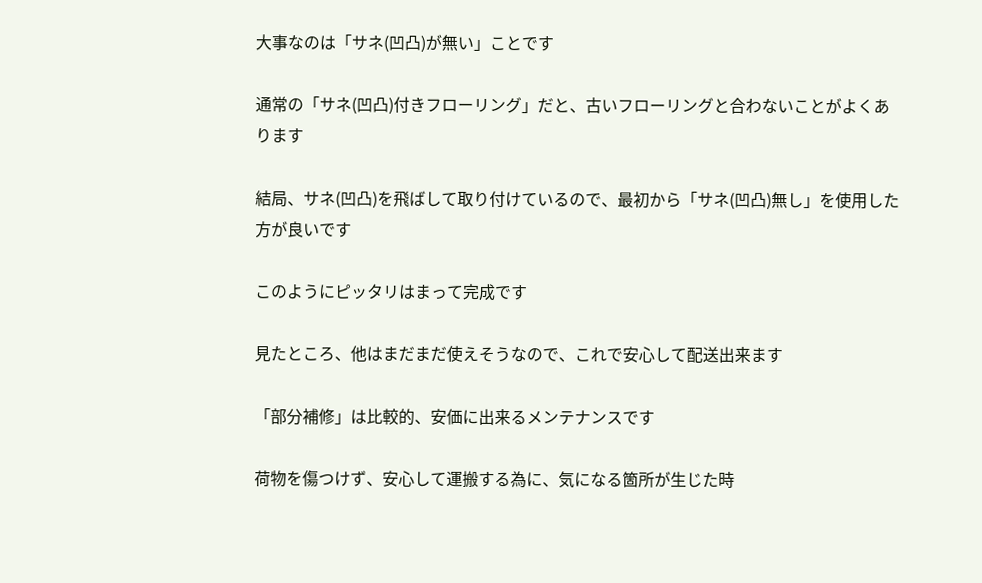大事なのは「サネ(凹凸)が無い」ことです

通常の「サネ(凹凸)付きフローリング」だと、古いフローリングと合わないことがよくあります

結局、サネ(凹凸)を飛ばして取り付けているので、最初から「サネ(凹凸)無し」を使用した方が良いです

このようにピッタリはまって完成です

見たところ、他はまだまだ使えそうなので、これで安心して配送出来ます

「部分補修」は比較的、安価に出来るメンテナンスです

荷物を傷つけず、安心して運搬する為に、気になる箇所が生じた時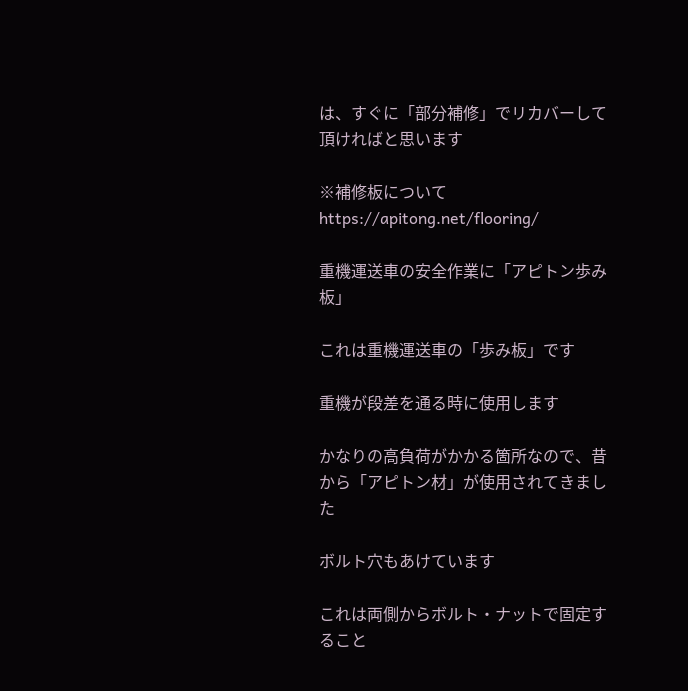は、すぐに「部分補修」でリカバーして頂ければと思います

※補修板について https://apitong.net/flooring/

重機運送車の安全作業に「アピトン歩み板」

これは重機運送車の「歩み板」です

重機が段差を通る時に使用します

かなりの高負荷がかかる箇所なので、昔から「アピトン材」が使用されてきました

ボルト穴もあけています

これは両側からボルト・ナットで固定すること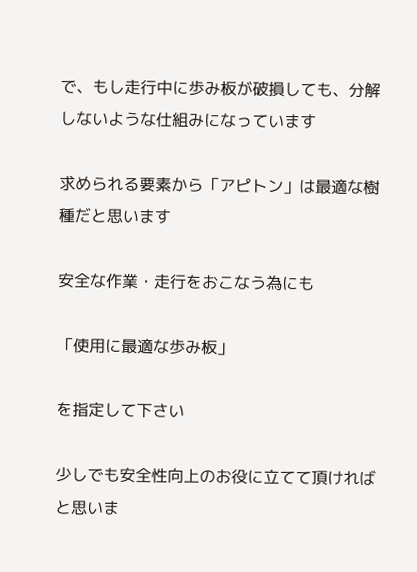で、もし走行中に歩み板が破損しても、分解しないような仕組みになっています

求められる要素から「アピトン」は最適な樹種だと思います

安全な作業・走行をおこなう為にも

「使用に最適な歩み板」

を指定して下さい

少しでも安全性向上のお役に立てて頂ければと思いま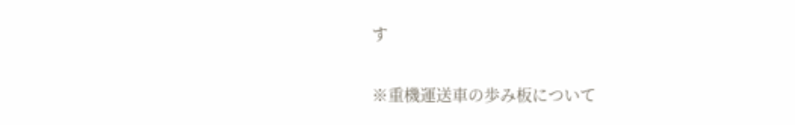す

※重機運送車の歩み板について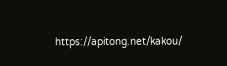https://apitong.net/kakou/